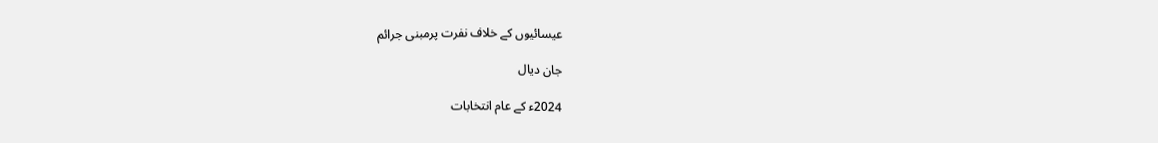عیسائیوں کے خلاف نفرت پرمبنی جرائم

جان دیال

2024ء کے عام انتخابات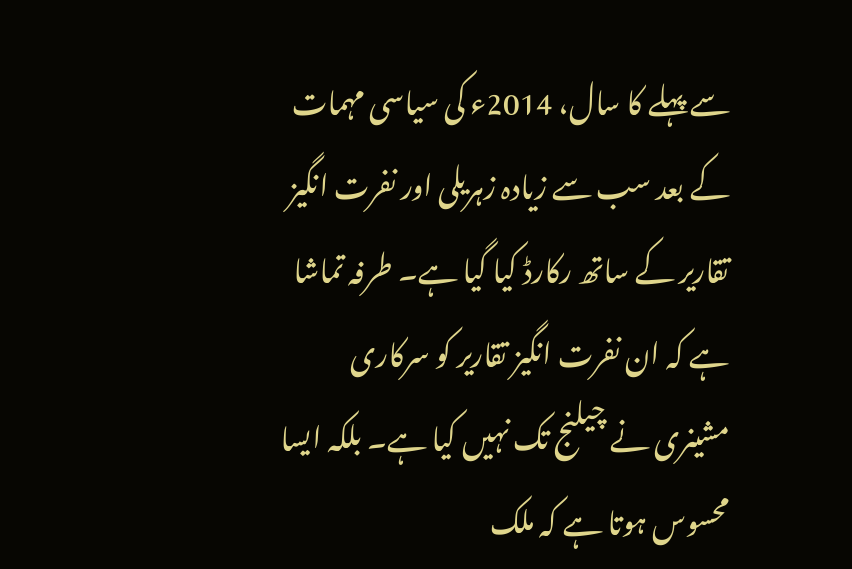سے پہلے کا سال، 2014ء کی سیاسی مہمات کے بعد سب سے زیادہ زہریلی اور نفرت انگیز تقاریر کے ساتھ رکارڈ کیا گیا ہے۔ طرفہ تماشا ہے کہ ان نفرت انگیز تقاریر کو سرکاری مشینری نے چیلنج تک نہیں کیا ہے۔ بلکہ ایسا محسوس ہوتا ہے کہ ملک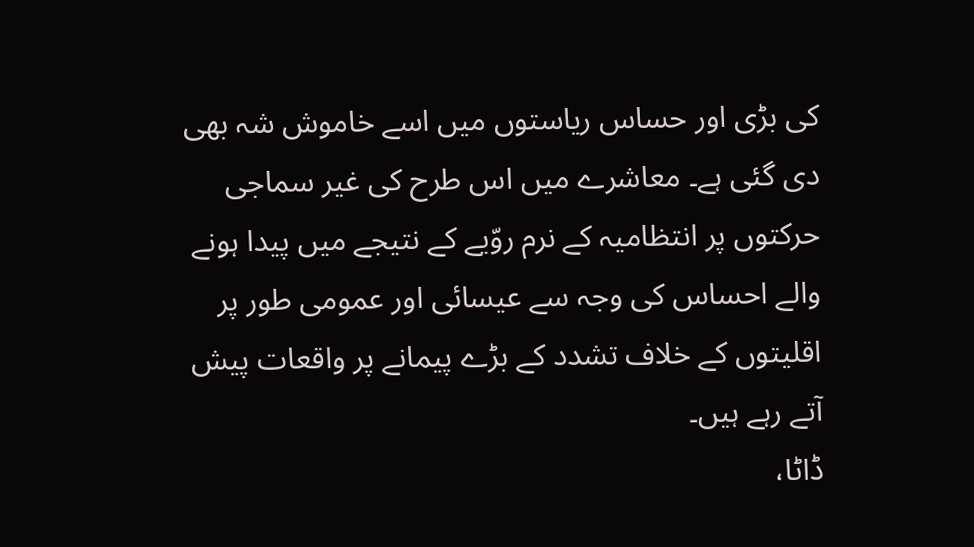کی بڑی اور حساس ریاستوں میں اسے خاموش شہ بھی دی گئی ہے۔ معاشرے میں اس طرح کی غیر سماجی حرکتوں پر انتظامیہ کے نرم روّیے کے نتیجے میں پیدا ہونے والے احساس کی وجہ سے عیسائی اور عمومی طور پر اقلیتوں کے خلاف تشدد کے بڑے پیمانے پر واقعات پیش آتے رہے ہیں۔
ڈاٹا،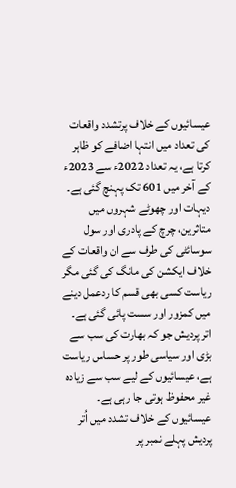عیسائیوں کے خلاف پرتشدد واقعات کی تعداد میں انتہا اضافے کو ظاہر کرتا ہے، یہ تعداد 2022ء سے 2023ء کے آخر میں 601 تک پہنچ گئی ہے۔ دیہات اور چھوٹے شہروں میں متاثرین، چرچ کے پادری اور سول سوسائٹی کی طرف سے ان واقعات کے خلاف ایکشن کی مانگ کی گئی مگر ریاست کسی بھی قسم کا ردعمل دینے میں کمزور اور سست پائی گئی ہے۔
اتر پردیش جو کہ بھارت کی سب سے بڑی اور سیاسی طور پر حساس ریاست ہے، عیسائیوں کے لیے سب سے زیادہ غیر محفوظ ہوتی جا رہی ہے۔ عیسائیوں کے خلاف تشدد میں اُتر پردیش پہلے نمبر پر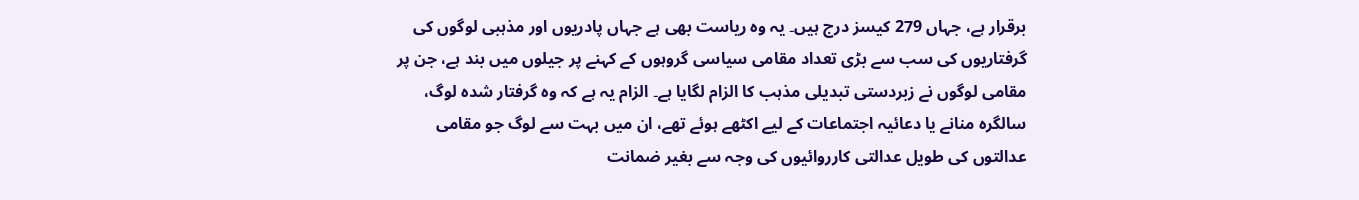برقرار ہے، جہاں 279 کیسز درج ہیں۔ یہ وہ ریاست بھی ہے جہاں پادریوں اور مذہبی لوگوں کی گرفتاریوں کی سب سے بڑی تعداد مقامی سیاسی گروہوں کے کہنے پر جیلوں میں بند ہے، جن پر مقامی لوگوں نے زبردستی تبدیلی مذہب کا الزام لگایا ہے۔ الزام یہ ہے کہ وہ گرفتار شدہ لوگ، سالگرہ منانے یا دعائیہ اجتماعات کے لیے اکٹھے ہوئے تھے، ان میں بہت سے لوگ جو مقامی عدالتوں کی طویل عدالتی کارروائیوں کی وجہ سے بغیر ضمانت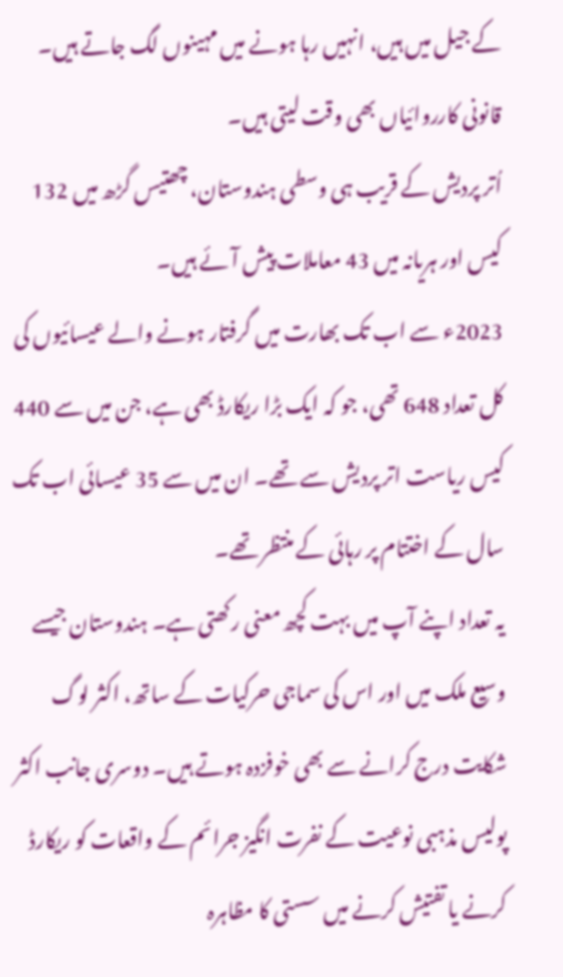کے جیل میں ہیں، انہیں رہا ہونے میں مہینوں لگ جاتے ہیں۔ قانونی کارروائیاں بھی وقت لیتی ہیں۔
اُتر پردیش کے قریب ہی وسطی ہندوستان، چھتیس گڑھ میں 132 کیس اور ہریانہ میں 43 معاملات پیش آئے ہیں۔
2023ء سے اب تک بھارت میں گرفتار ہونے والے عیسائیوں کی کل تعداد 648 تھی، جو کہ ایک بڑا ریکارڈ بھی ہے، جن میں سے 440 کیس ریاست اتر پردیش سے تھے۔ ان میں سے 35 عیسائی اب تک سال کے اختتام پر رہائی کے منتظر تھے۔
یہ تعداد اپنے آپ میں بہت کچھ معنی رکھتی ہے۔ ہندوستان جیسے وسیع ملک میں اور اس کی سماجی حرکیات کے ساتھ، اکثر لوگ شکایت درج کرانے سے بھی خوفزدہ ہوتے ہیں۔ دوسری جانب اکثر پولیس مذہبی نوعیت کے نفرت انگیز جرائم کے واقعات کو ریکارڈ کرنے یا تفتیش کرنے میں سستی کا مظاہرہ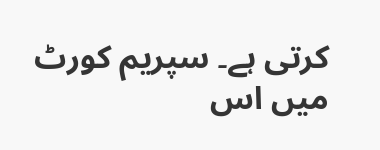کرتی ہے۔ سپریم کورٹ میں اس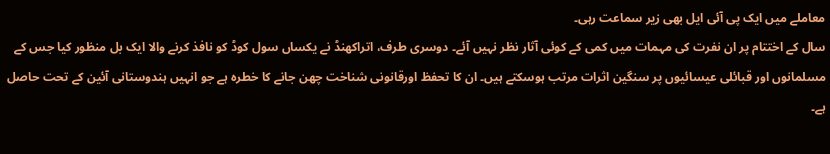معاملے میں ایک پی آئی ایل بھی زیر سماعت رہی۔
سال کے اختتام پر ان نفرت کی مہمات میں کمی کے کوئی آثار نظر نہیں آئے۔ دوسری طرف، اتراکھنڈ نے یکساں سول کوڈ کو نافذ کرنے والا ایک بل منظور کیا جس کے مسلمانوں اور قبائلی عیسائیوں پر سنگین اثرات مرتب ہوسکتے ہیں۔ ان کا تحفظ اورقانونی شناخت چھن جانے کا خطرہ ہے جو انہیں ہندوستانی آئین کے تحت حاصل ہے۔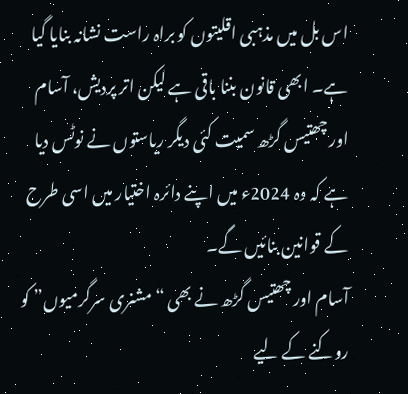اس بل میں مذہبی اقلیتوں کو براہ راست نشانہ بنایا گیا ہے۔ ابھی قانون بننا باقی ہے لیکن اتر پردیش، آسام اور چھتیس گڑھ سمیت کئی دیگر ریاستوں نے نوٹس دیا ہے کہ وہ 2024ء میں اپنے دائرہ اختیار میں اسی طرح کے قوانین بنائیں گے۔
آسام اور چھتیس گڑھ نے بھی “مشنری سرگرمیوں” کو روکنے کے لیے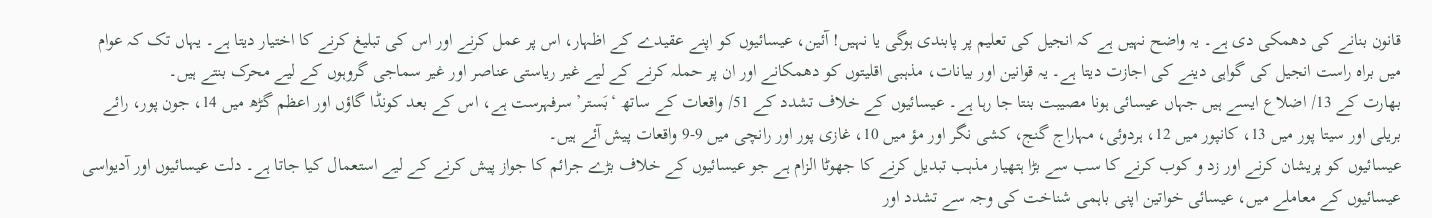قانون بنانے کی دھمکی دی ہے۔ یہ واضح نہیں ہے کہ انجیل کی تعلیم پر پابندی ہوگی یا نہیں! آئین، عیسائیوں کو اپنے عقیدے کے اظہار، اس پر عمل کرنے اور اس کی تبلیغ کرنے کا اختیار دیتا ہے۔ یہاں تک کہ عوام میں براہ راست انجیل کی گواہی دینے کی اجازت دیتا ہے۔ یہ قوانین اور بیانات، مذہبی اقلیتوں کو دھمکانے اور ان پر حملہ کرنے کے لیے غیر ریاستی عناصر اور غیر سماجی گروہوں کے لیے محرک بنتے ہیں۔
بھارت کے 13/ اضلاع ایسے ہیں جہاں عیسائی ہونا مصیبت بنتا جا رہا ہے۔ عیسائیوں کے خلاف تشدد کے 51/ واقعات کے ساتھ ‘بَستر’ سرفہرست ہے، اس کے بعد کونڈا گاؤں اور اعظم گڑھ میں 14، جون پور، رائے بریلی اور سیتا پور میں 13، کانپور میں 12، ہردوئی، مہاراج گنج، کشی نگر اور مؤ میں 10، غازی پور اور رانچی میں 9-9 واقعات پیش آئے ہیں۔
عیسائیوں کو پریشان کرنے اور زد و کوب کرنے کا سب سے بڑا ہتھیار مذہب تبدیل کرنے کا جھوٹا الزام ہے جو عیسائیوں کے خلاف بڑے جرائم کا جواز پیش کرنے کے لیے استعمال کیا جاتا ہے۔ دلت عیسائیوں اور آدیواسی عیسائیوں کے معاملے میں، عیسائی خواتین اپنی باہمی شناخت کی وجہ سے تشدد اور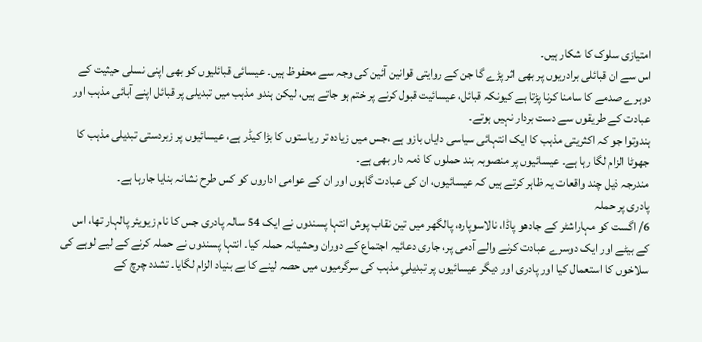امتیازی سلوک کا شکار ہیں۔
اس سے ان قبائلی برادریوں پر بھی اثر پڑے گا جن کے روایتی قوانین آئین کی وجہ سے محفوظ ہیں۔ عیسائی قبائلیوں کو بھی اپنی نسلی حیثیت کے دوہرے صدمے کا سامنا کرنا پڑتا ہے کیونکہ قبائل، عیسائیت قبول کرنے پر ختم ہو جاتے ہیں، لیکن ہندو مذہب میں تبدیلی پر قبائل اپنے آبائی مذہب اور عبادت کے طریقوں سے دست بردار نہیں ہوتے۔
ہندوتوا جو کہ اکثریتی مذہب کا ایک انتہائی سیاسی دایاں بازو ہے ،جس میں زیادہ تر ریاستوں کا بڑا کیڈر ہے، عیسائیوں پر زبردستی تبدیلی مذہب کا جھوٹا الزام لگا رہا ہے۔ عیسائیوں پر منصوبہ بند حملوں کا ذمہ دار بھی ہے۔
مندرجہ ذیل چند واقعات یہ ظاہر کرتے ہیں کہ عیسائیوں، ان کی عبادت گاہوں اور ان کے عوامی اداروں کو کس طرح نشانہ بنایا جارہا ہے۔
پادری پر حملہ
6/ اگست کو مہاراشٹر کے جادھو پاڈا، نالاسوپارہ، پالگھر میں تین نقاب پوش انتہا پسندوں نے ایک 54 سالہ پادری جس کا نام زیویئر پالہار تھا، اس کے بیٹے اور ایک دوسرے عبادت کرنے والے آدمی پر، جاری دعائیہ اجتماع کے دوران وحشیانہ حملہ کیا۔ انتہا پسندوں نے حملہ کرنے کے لیے لوہے کی سلاخوں کا استعمال کیا اور پادری اور دیگر عیسائیوں پر تبدیلیِ مذہب کی سرگرمیوں میں حصہ لینے کا بے بنیاد الزام لگایا۔ تشدد چرچ کے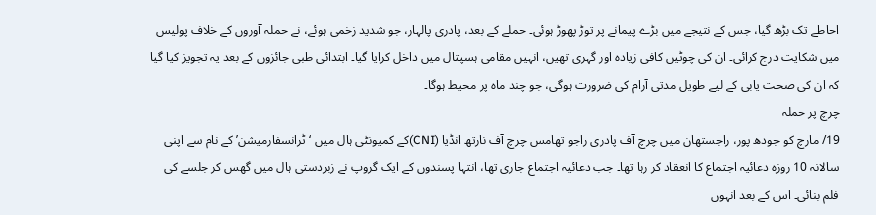احاطے تک بڑھ گیا، جس کے نتیجے میں بڑے پیمانے پر توڑ پھوڑ ہوئی۔ حملے کے بعد، پادری پالہار، جو شدید زخمی ہوئے، نے حملہ آوروں کے خلاف پولیس میں شکایت درج کرائی۔ ان کی چوٹیں کافی زیادہ اور گہری تھیں، انہیں مقامی ہسپتال میں داخل کرایا گیا۔ ابتدائی طبی جائزوں کے بعد یہ تجویز کیا گیا کہ ان کی صحت یابی کے لیے طویل مدتی آرام کی ضرورت ہوگی، جو چند ماہ پر محیط ہوگا۔
چرچ پر حملہ
19/ مارچ کو جودھ پور، راجستھان میں چرچ آف پادری راجو تھامس چرچ آف نارتھ انڈیا (CNI)کے کمیونٹی ہال میں ‘ٹرانسفارمیشن’ کے نام سے اپنی سالانہ 10 روزہ دعائیہ اجتماع کا انعقاد کر رہا تھا۔ جب دعائیہ اجتماع جاری تھا، انتہا پسندوں کے ایک گروپ نے زبردستی ہال میں گھس کر جلسے کی فلم بنائی۔ اس کے بعد انہوں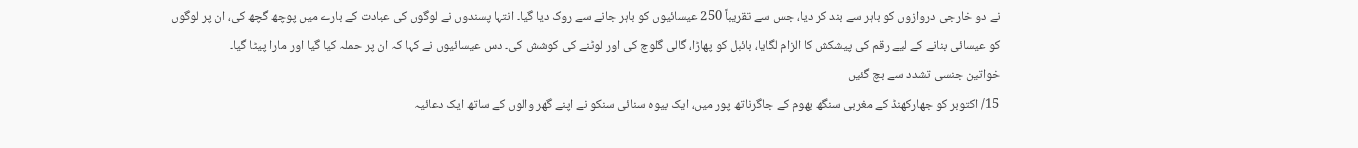نے دو خارجی دروازوں کو باہر سے بند کر دیا، جس سے تقریباً 250 عیسائیوں کو باہر جانے سے روک دیا گیا۔ انتہا پسندوں نے لوگوں کی عبادت کے بارے میں پوچھ گچھ کی، ان پر لوگوں کو عیسائی بنانے کے لیے رقم کی پیشکش کا الزام لگایا، بائبل کو پھاڑا، گالی گلوچ کی اور لوٹنے کی کوشش کی۔ دس عیسائیوں نے کہا کہ ان پر حملہ کیا گیا اور مارا پیٹا گیا۔
خواتین جنسی تشدد سے بچ گئیں
15/ اکتوبر کو جھارکھنڈ کے مغربی سنگھ بھوم کے جاگرناتھ پور میں، ایک بیوہ سنائی سنکو نے اپنے گھر والوں کے ساتھ ایک دعائیہ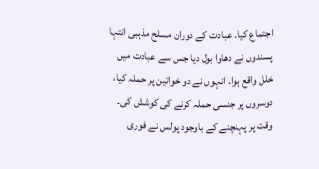اجتماع کیا۔ عبادت کے دوران مسلح مذہبی انتہا پسندوں نے دھاوا بول دیا جس سے عبادت میں خلل واقع ہوا۔ انہوں نے دو خواتین پر حملہ کیا، دوسروں پر جنسی حملہ کرنے کی کوشش کی۔ وقت پر پہنچنے کے باوجود پولس نے فوری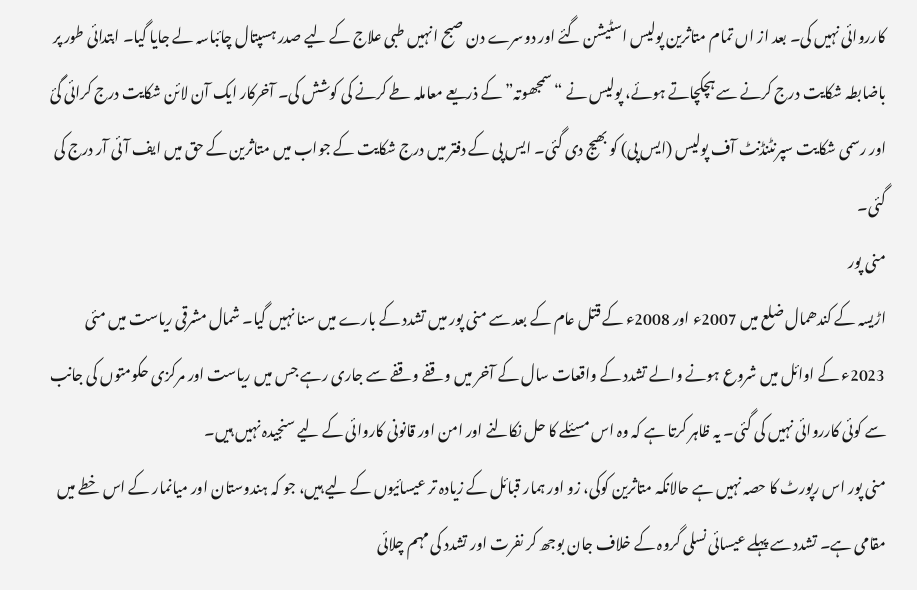کارروائی نہیں کی۔ بعد از اں تمام متاثرین پولیس اسٹیشن گئے اور دوسرے دن صبح انہیں طبی علاج کے لیے صدر ہسپتال چائباسہ لے جایا گیا۔ ابتدائی طور پر باضابطہ شکایت درج کرنے سے ہچکچاتے ہوئے، پولیس نے “سمجھوتہ” کے ذریعے معاملہ طے کرنے کی کوشش کی۔ آخرکار ایک آن لائن شکایت درج کرائی گئ اور رسمی شکایت سپرنٹنڈنٹ آف پولیس (ایس پی) کو بھیج دی گئی۔ ایس پی کے دفتر میں درج شکایت کے جواب میں متاثرین کے حق میں ایف آئی آر درج کی گئی۔
منی پور
اڑیسہ کے کندھمال ضلع میں 2007ء اور 2008ء کے قتل عام کے بعد سے منی پور میں تشدد کے بارے میں سنا نہیں گیا۔ شمال مشرقی ریاست میں مئی 2023ء کے اوائل میں شروع ہونے والے تشدد کے واقعات سال کے آخر میں وقفے وقفے سے جاری رہے جس میں ریاست اور مرکزی حکومتوں کی جانب سے کوئی کارروائی نہیں کی گئی۔ یہ ظاہر کرتا ہے کہ وہ اس مسئلے کا حل نکالنے اور امن اور قانونی کاروائی کے لیے سنجیدہ نہیں ہیں۔
منی پور اس رپورٹ کا حصہ نہیں ہے حالانکہ متاثرین کوکی، زو اور ہمار قبائل کے زیادہ تر عیسائیوں کے لیے ہیں، جو کہ ہندوستان اور میانمار کے اس خطے میں مقامی ہے۔ تشدد سے پہلے عیسائی نسلی گروہ کے خلاف جان بوجھ کر نفرت اور تشدد کی مہم چلائی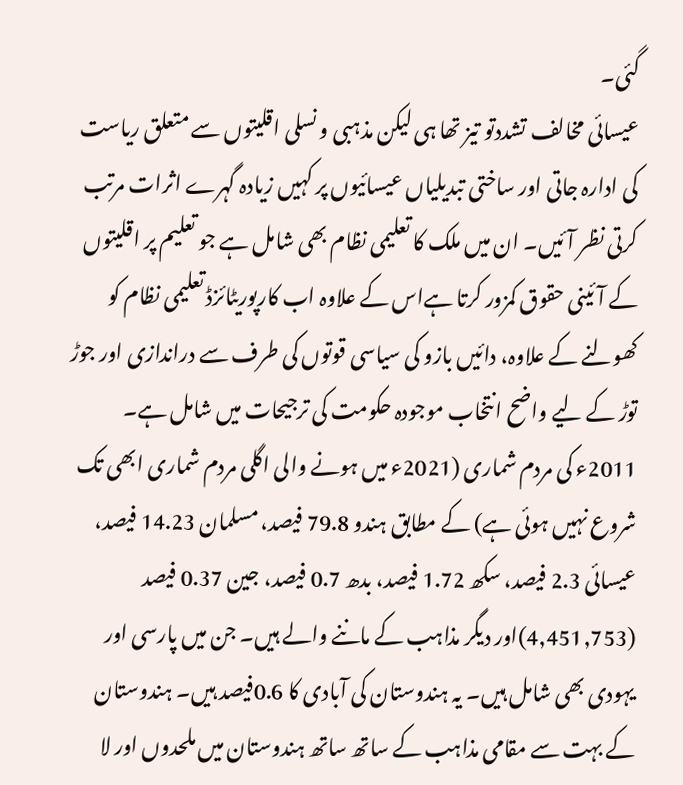گئی۔
عیسائی مخالف تشددتو تیز تھا ہی لیکن مذہبی و نسلی اقلیتوں سے متعلق ریاست کی ادارہ جاتی اور ساختی تبدیلیاں عیسائیوں پر کہیں زیادہ گہرے اثرات مرتب کرتی نظر آئیں۔ ان میں ملک کا تعلیمی نظام بھی شامل ہے جو تعلیم پر اقلیتوں کے آئینی حقوق کمزور کرتا ہےاس کے علاوہ اب کارپوریٹائزڈ تعلیمی نظام کو کھولنے کے علاوہ، دائیں بازو کی سیاسی قوتوں کی طرف سے دراندازی اور جوڑ توڑ کے لیے واضح انتخاب موجودہ حکومت کی ترجیحات میں شامل ہے۔
2011ء کی مردم شماری (2021ء میں ہونے والی اگلی مردم شماری ابھی تک شروع نہیں ہوئی ہے) کے مطابق ہندو 79.8 فیصد، مسلمان 14.23 فیصد، عیسائی 2.3 فیصد، سکھ 1.72 فیصد، بدھ 0.7 فیصد، جین 0.37 فیصد (4,451,753)اور دیگر مذاہب کے ماننے والے ہیں۔ جن میں پارسی اور یہودی بھی شامل ہیں۔ یہ ہندوستان کی آبادی کا 0.6فیصد ہیں۔ ہندوستان کے بہت سے مقامی مذاہب کے ساتھ ساتھ ہندوستان میں ملحدوں اور لا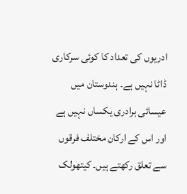ادریوں کی تعداد کا کوئی سرکاری ڈاٹا نہیں ہے۔ ہندوستان میں عیسائی برادری یکساں نہیں ہے اور اس کے ارکان مختلف فرقوں سے تعلق رکھتے ہیں۔ کیتھولک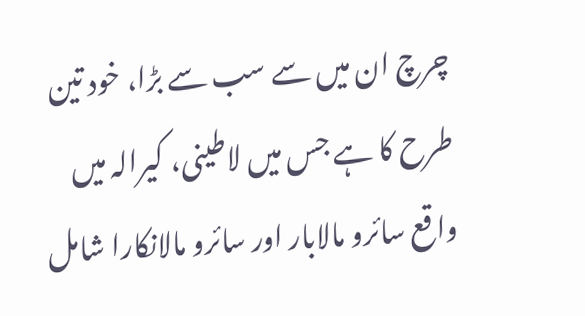چرچ ان میں سے سب سے بڑا، خود تین طرح کا ہے جس میں لاطینی، کیرالہ میں واقع سائرو مالابار اور سائرو مالانکارا شامل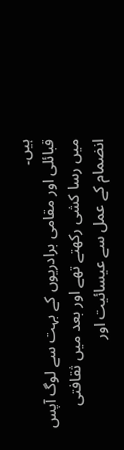ہیں۔
قبائلی اور مقامی برادریوں کے بہت سے لوگ آپس میں رسا کشی رکھتے تھے اور بعد میں ثقافتی انضمام کے عمل سے عیسائیت اور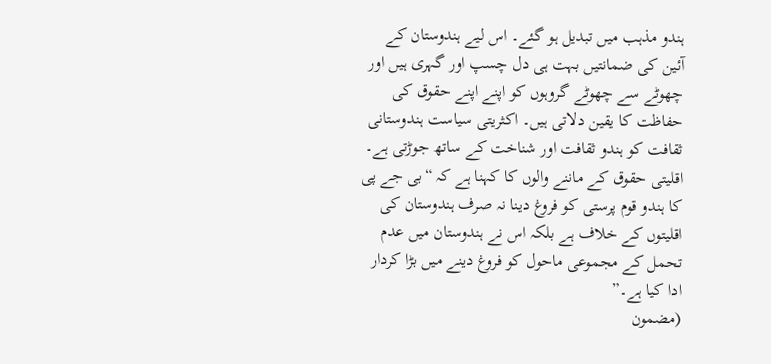ہندو مذہب میں تبدیل ہو گئے۔ اس لیے ہندوستان کے آئین کی ضمانتیں بہت ہی دل چسپ اور گہری ہیں اور چھوٹے سے چھوٹے گروہوں کو اپنے اپنے حقوق کی حفاظت کا یقین دلاتی ہیں۔ اکثریتی سیاست ہندوستانی ثقافت کو ہندو ثقافت اور شناخت کے ساتھ جوڑتی ہے۔ اقلیتی حقوق کے ماننے والوں کا کہنا ہے کہ “بی جے پی کا ہندو قوم پرستی کو فروغ دینا نہ صرف ہندوستان کی اقلیتوں کے خلاف ہے بلکہ اس نے ہندوستان میں عدم تحمل کے مجموعی ماحول کو فروغ دینے میں بڑا کردار ادا کیا ہے۔”
(مضمون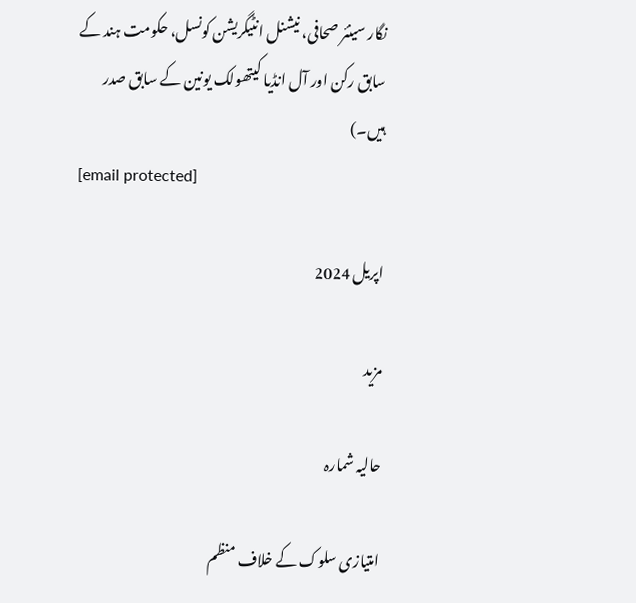نگار سینئر صحافی، نیشنل انٹیگریشن کونسل، حکومت ہند کے سابق رکن اور آل انڈیا کیتھولک یونین کے سابق صدر ہیں۔)
[email protected]

اپریل 2024

مزید

حالیہ شمارہ

امتیازی سلوک کے خلاف منظم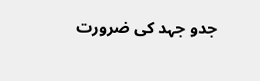جدو جہد کی ضرورت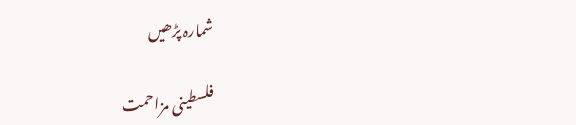شمارہ پڑھیں

فلسطینی مزاحمت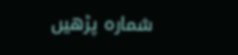شمارہ پڑھیں